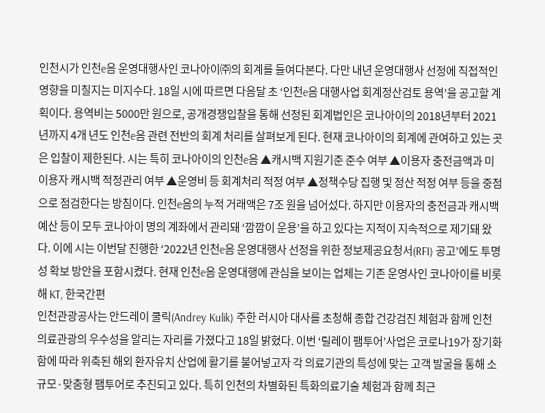인천시가 인천e음 운영대행사인 코나아이㈜의 회계를 들여다본다. 다만 내년 운영대행사 선정에 직접적인 영향을 미칠지는 미지수다. 18일 시에 따르면 다음달 초 ‘인천e음 대행사업 회계정산검토 용역’을 공고할 계획이다. 용역비는 5000만 원으로, 공개경쟁입찰을 통해 선정된 회계법인은 코나아이의 2018년부터 2021년까지 4개 년도 인천e음 관련 전반의 회계 처리를 살펴보게 된다. 현재 코나아이의 회계에 관여하고 있는 곳은 입찰이 제한된다. 시는 특히 코나아이의 인천e음 ▲캐시백 지원기준 준수 여부 ▲이용자 충전금액과 미이용자 캐시백 적정관리 여부 ▲운영비 등 회계처리 적정 여부 ▲정책수당 집행 및 정산 적정 여부 등을 중점으로 점검한다는 방침이다. 인천e음의 누적 거래액은 7조 원을 넘어섰다. 하지만 이용자의 충전금과 캐시백 예산 등이 모두 코나아이 명의 계좌에서 관리돼 ‘깜깜이 운용’을 하고 있다는 지적이 지속적으로 제기돼 왔다. 이에 시는 이번달 진행한 ‘2022년 인천e음 운영대행사 선정을 위한 정보제공요청서(RFI) 공고’에도 투명성 확보 방안을 포함시켰다. 현재 인천e음 운영대행에 관심을 보이는 업체는 기존 운영사인 코나아이를 비롯해 KT, 한국간편
인천관광공사는 안드레이 쿨릭(Andrey Kulik) 주한 러시아 대사를 초청해 종합 건강검진 체험과 함께 인천 의료관광의 우수성을 알리는 자리를 가졌다고 18일 밝혔다. 이번 ‘릴레이 팸투어’사업은 코로나19가 장기화함에 따라 위축된 해외 환자유치 산업에 활기를 불어넣고자 각 의료기관의 특성에 맞는 고객 발굴을 통해 소규모·맞춤형 팸투어로 추진되고 있다. 특히 인천의 차별화된 특화의료기술 체험과 함께 최근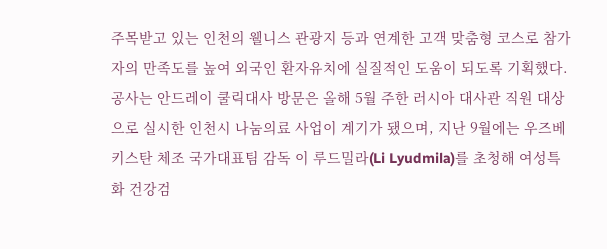주목받고 있는 인천의 웰니스 관광지 등과 연계한 고객 맞춤형 코스로 참가자의 만족도를 높여 외국인 환자유치에 실질적인 도움이 되도록 기획했다. 공사는 안드레이 쿨릭대사 방문은 올해 5월 주한 러시아 대사관 직원 대상으로 실시한 인천시 나눔의료 사업이 계기가 됐으며, 지난 9월에는 우즈베키스탄 체조 국가대표팀 감독 이 루드밀라(Li Lyudmila)를 초청해 여성특화 건강검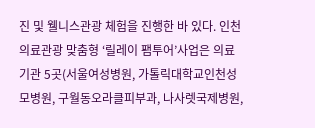진 및 웰니스관광 체험을 진행한 바 있다. 인천 의료관광 맞춤형 ‘릴레이 팸투어’사업은 의료기관 5곳(서울여성병원, 가톨릭대학교인천성모병원, 구월동오라클피부과, 나사렛국제병원,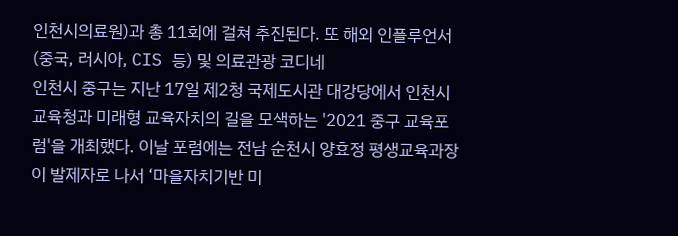인천시의료원)과 총 11회에 걸쳐 추진된다. 또 해외 인플루언서(중국, 러시아, CIS 등) 및 의료관광 코디네
인천시 중구는 지난 17일 제2청 국제도시관 대강당에서 인천시교육청과 미래형 교육자치의 길을 모색하는 '2021 중구 교육포럼'을 개최했다. 이날 포럼에는 전남 순천시 양효정 평생교육과장이 발제자로 나서 ‘마을자치기반 미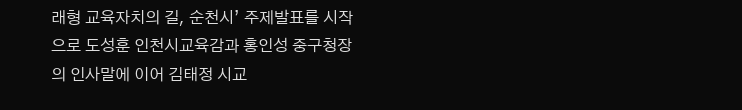래형 교육자치의 길, 순천시’ 주제발표를 시작으로 도성훈 인천시교육감과 홍인성 중구청장의 인사말에 이어 김태정 시교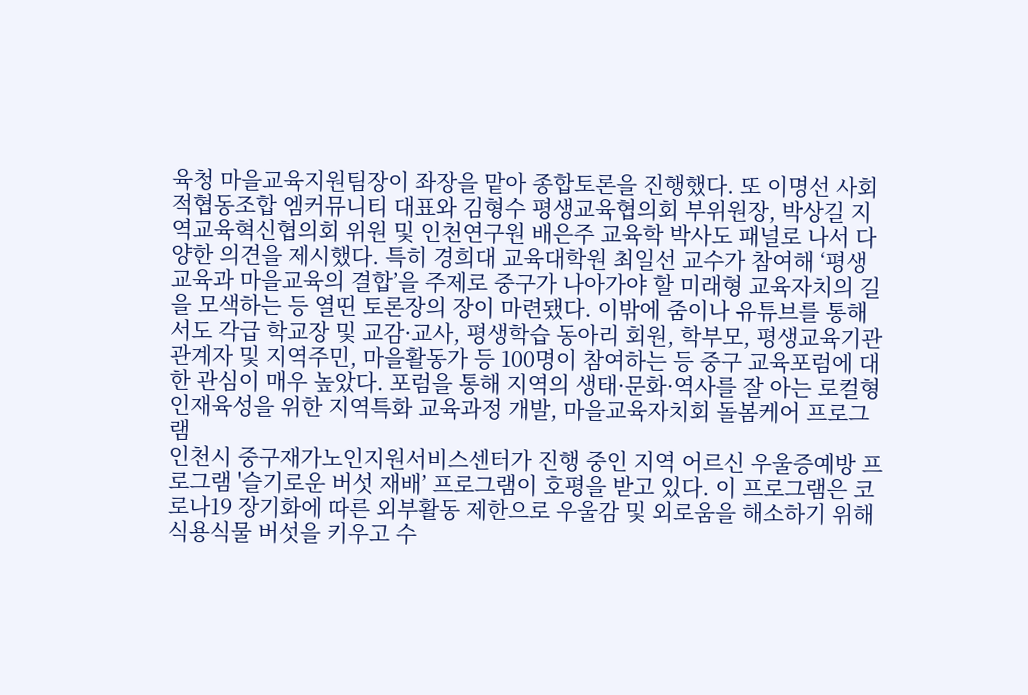육청 마을교육지원팀장이 좌장을 맡아 종합토론을 진행했다. 또 이명선 사회적협동조합 엠커뮤니티 대표와 김형수 평생교육협의회 부위원장, 박상길 지역교육혁신협의회 위원 및 인천연구원 배은주 교육학 박사도 패널로 나서 다양한 의견을 제시했다. 특히 경희대 교육대학원 최일선 교수가 참여해 ‘평생교육과 마을교육의 결합’을 주제로 중구가 나아가야 할 미래형 교육자치의 길을 모색하는 등 열띤 토론장의 장이 마련됐다. 이밖에 줌이나 유튜브를 통해서도 각급 학교장 및 교감·교사, 평생학습 동아리 회원, 학부모, 평생교육기관 관계자 및 지역주민, 마을활동가 등 100명이 참여하는 등 중구 교육포럼에 대한 관심이 매우 높았다. 포럼을 통해 지역의 생태·문화·역사를 잘 아는 로컬형 인재육성을 위한 지역특화 교육과정 개발, 마을교육자치회 돌봄케어 프로그램
인천시 중구재가노인지원서비스센터가 진행 중인 지역 어르신 우울증예방 프로그램 '슬기로운 버섯 재배’ 프로그램이 호평을 받고 있다. 이 프로그램은 코로나19 장기화에 따른 외부활동 제한으로 우울감 및 외로움을 해소하기 위해 식용식물 버섯을 키우고 수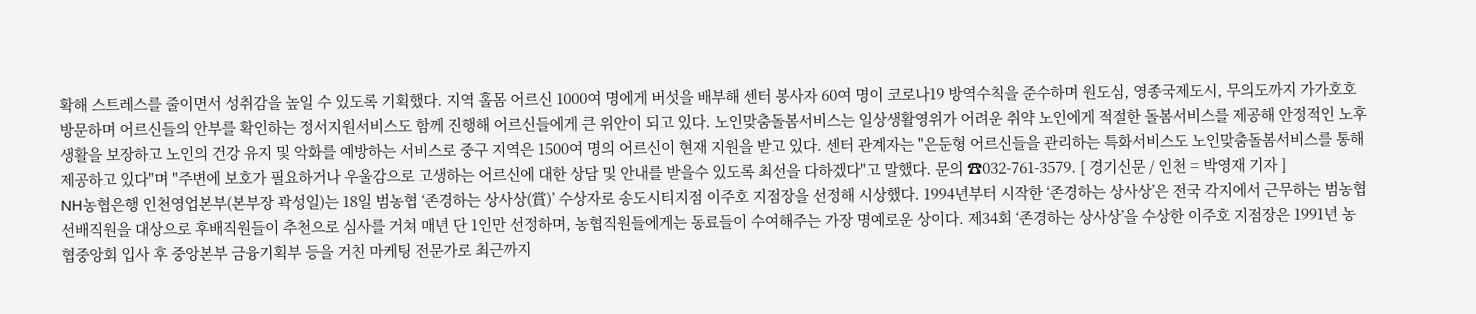확해 스트레스를 줄이면서 성취감을 높일 수 있도록 기획했다. 지역 홀몸 어르신 1000여 명에게 버섯을 배부해 센터 봉사자 60여 명이 코로나19 방역수칙을 준수하며 원도심, 영종국제도시, 무의도까지 가가호호 방문하며 어르신들의 안부를 확인하는 정서지원서비스도 함께 진행해 어르신들에게 큰 위안이 되고 있다. 노인맞춤돌봄서비스는 일상생활영위가 어려운 취약 노인에게 적절한 돌봄서비스를 제공해 안정적인 노후생활을 보장하고 노인의 건강 유지 및 악화를 예방하는 서비스로 중구 지역은 1500여 명의 어르신이 현재 지원을 받고 있다. 센터 관계자는 "은둔형 어르신들을 관리하는 특화서비스도 노인맞춤돌봄서비스를 통해 제공하고 있다"며 "주변에 보호가 필요하거나 우울감으로 고생하는 어르신에 대한 상담 및 안내를 받을수 있도록 최선을 다하겠다"고 말했다. 문의 ☎032-761-3579. [ 경기신문 / 인천 = 박영재 기자 ]
NH농협은행 인천영업본부(본부장 곽성일)는 18일 범농협 ‘존경하는 상사상(賞)’ 수상자로 송도시티지점 이주호 지점장을 선정해 시상했다. 1994년부터 시작한 ‘존경하는 상사상’은 전국 각지에서 근무하는 범농협 선배직원을 대상으로 후배직원들이 추천으로 심사를 거쳐 매년 단 1인만 선정하며, 농협직원들에게는 동료들이 수여해주는 가장 명예로운 상이다. 제34회 ‘존경하는 상사상’을 수상한 이주호 지점장은 1991년 농협중앙회 입사 후 중앙본부 금융기획부 등을 거친 마케팅 전문가로 최근까지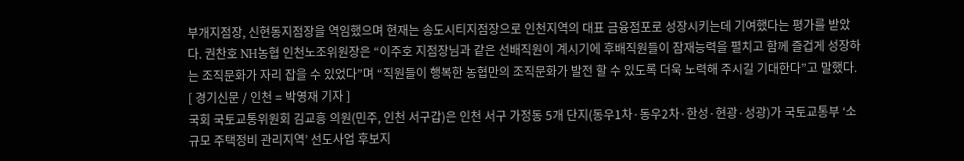부개지점장, 신현동지점장을 역임했으며 현재는 송도시티지점장으로 인천지역의 대표 금융점포로 성장시키는데 기여했다는 평가를 받았다. 권찬호 NH농협 인천노조위원장은 “이주호 지점장님과 같은 선배직원이 계시기에 후배직원들이 잠재능력을 펼치고 함께 즐겁게 성장하는 조직문화가 자리 잡을 수 있었다”며 “직원들이 행복한 농협만의 조직문화가 발전 할 수 있도록 더욱 노력해 주시길 기대한다”고 말했다. [ 경기신문 / 인천 = 박영재 기자 ]
국회 국토교통위원회 김교흥 의원(민주, 인천 서구갑)은 인천 서구 가정동 5개 단지(동우1차·동우2차·한성·현광·성광)가 국토교통부 ‘소규모 주택정비 관리지역’ 선도사업 후보지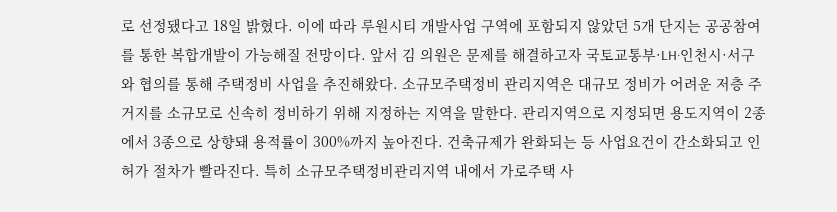로 선정됐다고 18일 밝혔다. 이에 따라 루원시티 개발사업 구역에 포함되지 않았던 5개 단지는 공공참여를 통한 복합개발이 가능해질 전망이다. 앞서 김 의원은 문제를 해결하고자 국토교통부·LH·인천시·서구와 협의를 통해 주택정비 사업을 추진해왔다. 소규모주택정비 관리지역은 대규모 정비가 어려운 저층 주거지를 소규모로 신속히 정비하기 위해 지정하는 지역을 말한다. 관리지역으로 지정되면 용도지역이 2종에서 3종으로 상향돼 용적률이 300%까지 높아진다. 건축규제가 완화되는 등 사업요건이 간소화되고 인허가 절차가 빨라진다. 특히 소규모주택정비관리지역 내에서 가로주택 사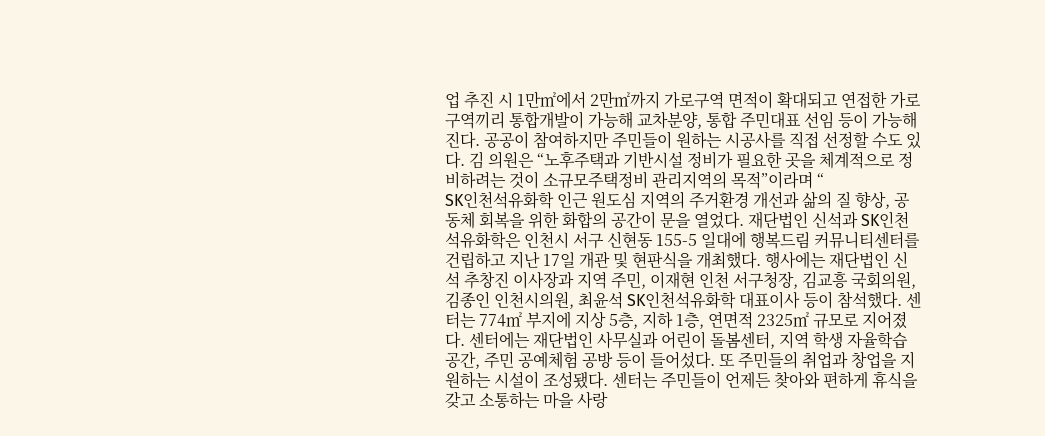업 추진 시 1만㎡에서 2만㎡까지 가로구역 면적이 확대되고 연접한 가로구역끼리 통합개발이 가능해 교차분양, 통합 주민대표 선임 등이 가능해진다. 공공이 참여하지만 주민들이 원하는 시공사를 직접 선정할 수도 있다. 김 의원은 “노후주택과 기반시설 정비가 필요한 곳을 체계적으로 정비하려는 것이 소규모주택정비 관리지역의 목적”이라며 “
SK인천석유화학 인근 원도심 지역의 주거환경 개선과 삶의 질 향상, 공동체 회복을 위한 화합의 공간이 문을 열었다. 재단법인 신석과 SK인천석유화학은 인천시 서구 신현동 155-5 일대에 행복드림 커뮤니티센터를 건립하고 지난 17일 개관 및 현판식을 개최했다. 행사에는 재단법인 신석 추창진 이사장과 지역 주민, 이재현 인천 서구청장, 김교흥 국회의원, 김종인 인천시의원, 최윤석 SK인천석유화학 대표이사 등이 참석했다. 센터는 774㎡ 부지에 지상 5층, 지하 1층, 연면적 2325㎡ 규모로 지어졌다. 센터에는 재단법인 사무실과 어린이 돌봄센터, 지역 학생 자율학습 공간, 주민 공예체험 공방 등이 들어섰다. 또 주민들의 취업과 창업을 지원하는 시설이 조성됐다. 센터는 주민들이 언제든 찾아와 편하게 휴식을 갖고 소통하는 마을 사랑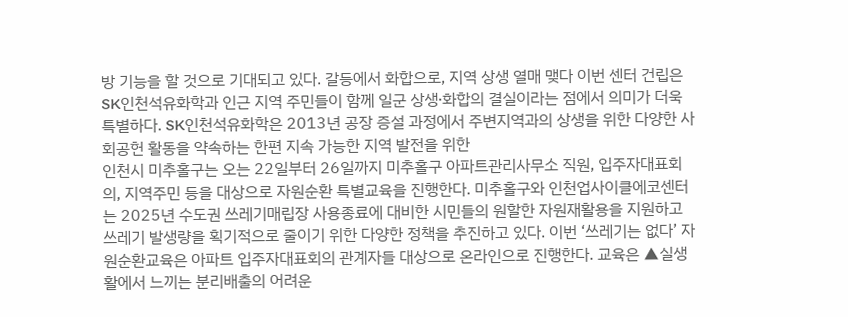방 기능을 할 것으로 기대되고 있다. 갈등에서 화합으로, 지역 상생 열매 맺다 이번 센터 건립은 SK인천석유화학과 인근 지역 주민들이 함께 일군 상생∙화합의 결실이라는 점에서 의미가 더욱 특별하다. SK인천석유화학은 2013년 공장 증설 과정에서 주변지역과의 상생을 위한 다양한 사회공헌 활동을 약속하는 한편 지속 가능한 지역 발전을 위한
인천시 미추홀구는 오는 22일부터 26일까지 미추홀구 아파트관리사무소 직원, 입주자대표회의, 지역주민 등을 대상으로 자원순환 특별교육을 진행한다. 미추홀구와 인천업사이클에코센터는 2025년 수도권 쓰레기매립장 사용종료에 대비한 시민들의 원할한 자원재활용을 지원하고 쓰레기 발생량을 획기적으로 줄이기 위한 다양한 정책을 추진하고 있다. 이번 ‘쓰레기는 없다’ 자원순환교육은 아파트 입주자대표회의 관계자들 대상으로 온라인으로 진행한다. 교육은 ▲실생활에서 느끼는 분리배출의 어려운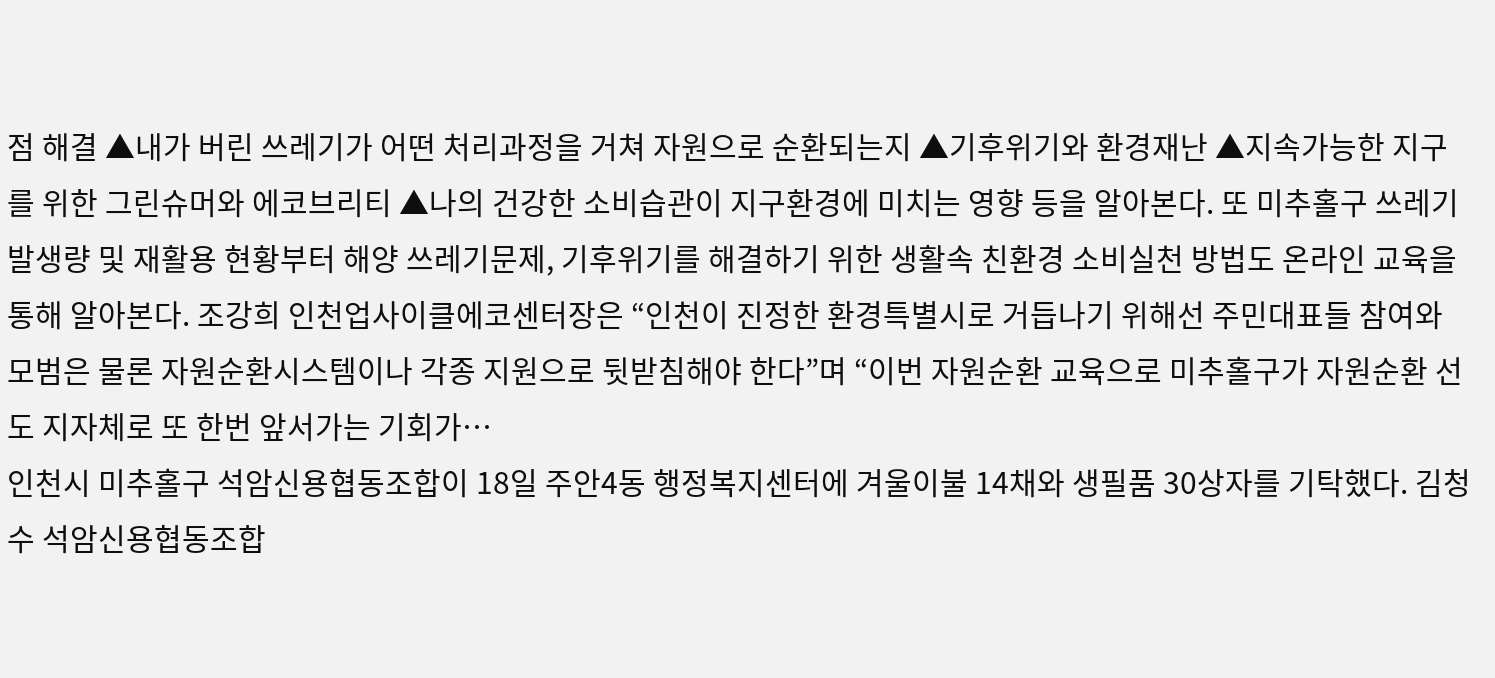점 해결 ▲내가 버린 쓰레기가 어떤 처리과정을 거쳐 자원으로 순환되는지 ▲기후위기와 환경재난 ▲지속가능한 지구를 위한 그린슈머와 에코브리티 ▲나의 건강한 소비습관이 지구환경에 미치는 영향 등을 알아본다. 또 미추홀구 쓰레기 발생량 및 재활용 현황부터 해양 쓰레기문제, 기후위기를 해결하기 위한 생활속 친환경 소비실천 방법도 온라인 교육을 통해 알아본다. 조강희 인천업사이클에코센터장은 “인천이 진정한 환경특별시로 거듭나기 위해선 주민대표들 참여와 모범은 물론 자원순환시스템이나 각종 지원으로 뒷받침해야 한다”며 “이번 자원순환 교육으로 미추홀구가 자원순환 선도 지자체로 또 한번 앞서가는 기회가…
인천시 미추홀구 석암신용협동조합이 18일 주안4동 행정복지센터에 겨울이불 14채와 생필품 30상자를 기탁했다. 김청수 석암신용협동조합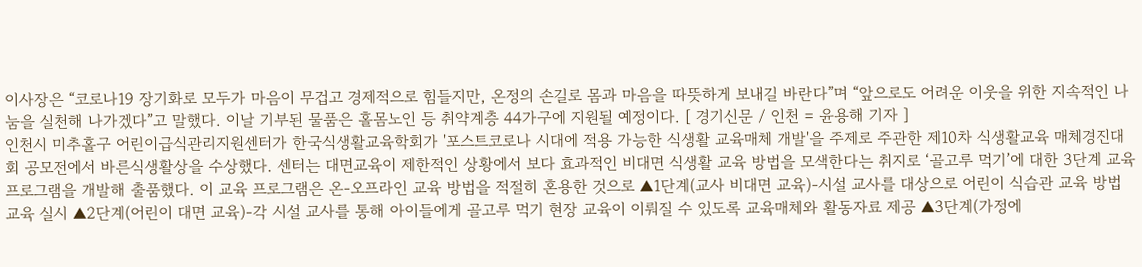이사장은 “코로나19 장기화로 모두가 마음이 무겁고 경제적으로 힘들지만, 온정의 손길로 몸과 마음을 따뜻하게 보내길 바란다”며 “앞으로도 어려운 이웃을 위한 지속적인 나눔을 실천해 나가겠다”고 말했다. 이날 기부된 물품은 홀몸노인 등 취약계층 44가구에 지원될 예정이다. [ 경기신문 / 인천 = 윤용해 기자 ]
인천시 미추홀구 어린이급식관리지원센터가 한국식생활교육학회가 '포스트코로나 시대에 적용 가능한 식생활 교육매체 개발'을 주제로 주관한 제10차 식생활교육 매체경진대회 공모전에서 바른식생활상을 수상했다. 센터는 대면교육이 제한적인 상황에서 보다 효과적인 비대면 식생활 교육 방법을 모색한다는 취지로 ‘골고루 먹기’에 대한 3단계 교육 프로그램을 개발해 출품했다. 이 교육 프로그램은 온-오프라인 교육 방법을 적절히 혼용한 것으로 ▲1단계(교사 비대면 교육)-시설 교사를 대상으로 어린이 식습관 교육 방법 교육 실시 ▲2단계(어린이 대면 교육)-각 시설 교사를 통해 아이들에게 골고루 먹기 현장 교육이 이뤄질 수 있도록 교육매체와 활동자료 제공 ▲3단계(가정에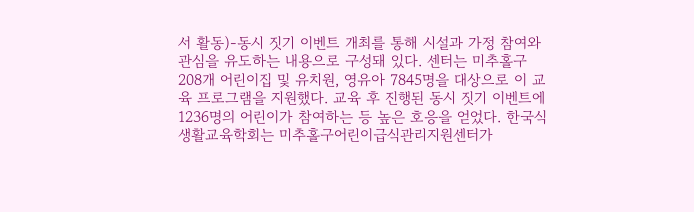서 활동)-동시 짓기 이벤트 개최를 통해 시설과 가정 참여와 관심을 유도하는 내용으로 구성돼 있다. 센터는 미추홀구 208개 어린이집 및 유치원, 영유아 7845명을 대상으로 이 교육 프로그램을 지원했다. 교육 후 진행된 동시 짓기 이벤트에 1236명의 어린이가 참여하는 등 높은 호응을 얻었다. 한국식생활교육학회는 미추홀구어린이급식관리지원센터가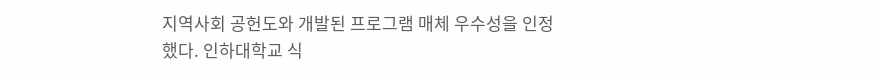지역사회 공헌도와 개발된 프로그램 매체 우수성을 인정했다. 인하대학교 식